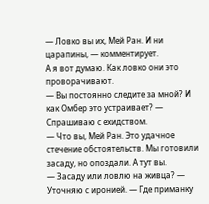— Ловко вы их, Мей Ран. И ни царапины, — комментирует.
А я вот думаю. Как ловко они это проворачивают.
— Вы постоянно следите за мной? И как Омбер это устраивает? — Спрашиваю с ехидством.
— Что вы, Мей Ран. Это удачное стечение обстоятельств. Мы готовили засаду, но опоздали. А тут вы.
— Засаду или ловлю на живца? — Уточняю с иронией. — Где приманку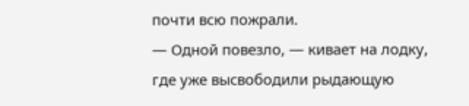почти всю пожрали.
— Одной повезло, — кивает на лодку, где уже высвободили рыдающую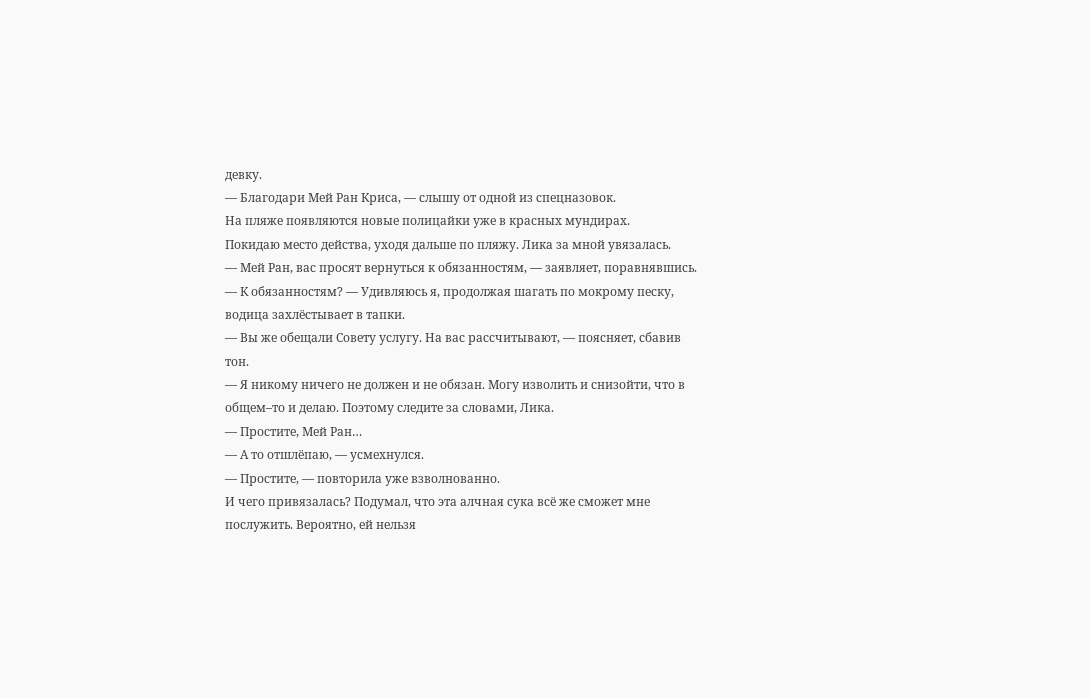девку.
— Благодари Мей Ран Криса, — слышу от одной из спецназовок.
На пляже появляются новые полицайки уже в красных мундирах.
Покидаю место действа, уходя дальше по пляжу. Лика за мной увязалась.
— Мей Ран, вас просят вернуться к обязанностям, — заявляет, поравнявшись.
— К обязанностям? — Удивляюсь я, продолжая шагать по мокрому песку, водица захлёстывает в тапки.
— Вы же обещали Совету услугу. На вас рассчитывают, — поясняет, сбавив тон.
— Я никому ничего не должен и не обязан. Могу изволить и снизойти, что в общем–то и делаю. Поэтому следите за словами, Лика.
— Простите, Мей Ран…
— А то отшлёпаю, — усмехнулся.
— Простите, — повторила уже взволнованно.
И чего привязалась? Подумал, что эта алчная сука всё же сможет мне послужить. Вероятно, ей нельзя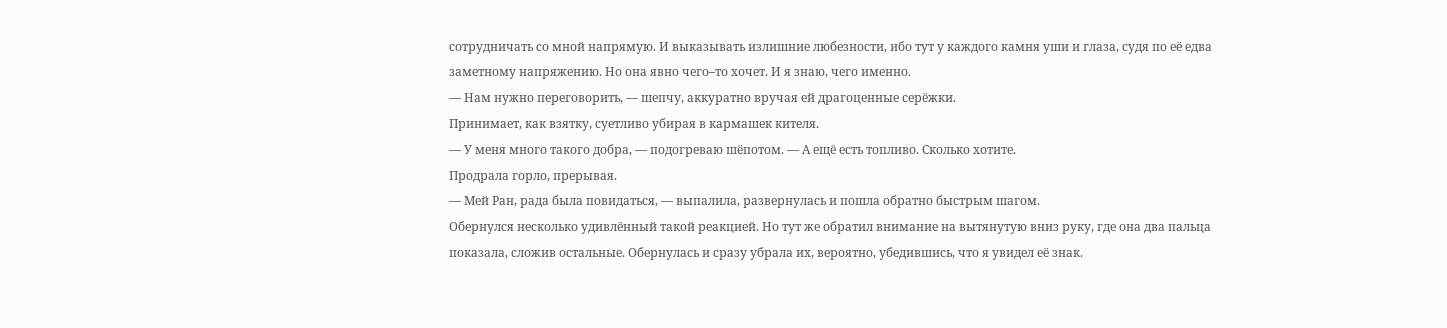сотрудничать со мной напрямую. И выказывать излишние любезности, ибо тут у каждого камня уши и глаза, судя по её едва заметному напряжению. Но она явно чего–то хочет. И я знаю, чего именно.
— Нам нужно переговорить, — шепчу, аккуратно вручая ей драгоценные серёжки.
Принимает, как взятку, суетливо убирая в кармашек кителя.
— У меня много такого добра, — подогреваю шёпотом. — А ещё есть топливо. Сколько хотите.
Продрала горло, прерывая.
— Мей Ран, рада была повидаться, — выпалила, развернулась и пошла обратно быстрым шагом.
Обернулся несколько удивлённый такой реакцией. Но тут же обратил внимание на вытянутую вниз руку, где она два пальца показала, сложив остальные. Обернулась и сразу убрала их, вероятно, убедившись, что я увидел её знак.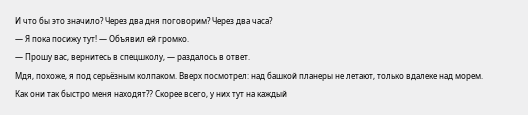И что бы это значило? Через два дня поговорим? Через два часа?
— Я пока посижу тут! — Объявил ей громко.
— Прошу вас, вернитесь в спецшколу, — раздалось в ответ.
Мдя, похоже, я под серьёзным колпаком. Вверх посмотрел: над башкой планеры не летают, только вдалеке над морем.
Как они так быстро меня находят⁇ Скорее всего, у них тут на каждый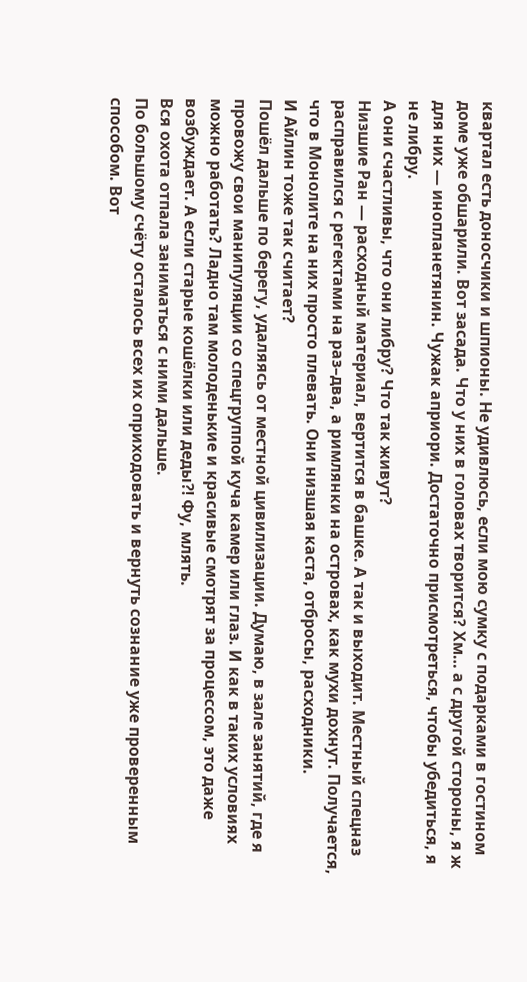квартал есть доносчики и шпионы. Не удивлюсь, если мою сумку с подарками в гостином доме уже обшарили. Вот засада. Что у них в головах творится? Хм… а с другой стороны, я ж для них — инопланетянин. Чужак априори. Достаточно присмотреться, чтобы убедиться, я не либру.
А они счастливы, что они либру? Что так живут?
Низшие Ран — расходный материал, вертится в башке. А так и выходит. Местный спецназ расправился с регектами на раз–два, а римлянки на островах, как мухи дохнут. Получается, что в Монолите на них просто плевать. Они низшая каста, отбросы, расходники.
И Айлин тоже так считает?
Пошёл дальше по берегу, удаляясь от местной цивилизации. Думаю, в зале занятий, где я провожу свои манипуляции со спецгруппой куча камер или глаз. И как в таких условиях можно работать? Ладно там молоденькие и красивые смотрят за процессом, это даже возбуждает. А если старые кошёлки или деды⁈ Фу, млять.
Вся охота отпала заниматься с ними дальше.
По большому счёту осталось всех их оприходовать и вернуть сознание уже проверенным способом. Вот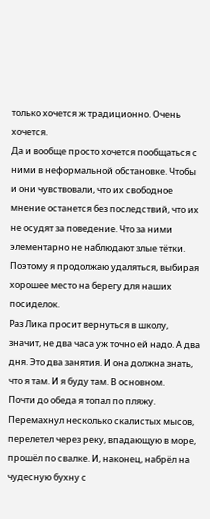только хочется ж традиционно. Очень хочется.
Да и вообще просто хочется пообщаться с ними в неформальной обстановке. Чтобы и они чувствовали, что их свободное мнение останется без последствий, что их не осудят за поведение. Что за ними элементарно не наблюдают злые тётки.
Поэтому я продолжаю удаляться, выбирая хорошее место на берегу для наших посиделок.
Раз Лика просит вернуться в школу, значит, не два часа уж точно ей надо. А два дня. Это два занятия. И она должна знать, что я там. И я буду там. В основном.
Почти до обеда я топал по пляжу. Перемахнул несколько скалистых мысов, перелетел через реку, впадающую в море, прошёл по свалке. И, наконец, набрёл на чудесную бухну с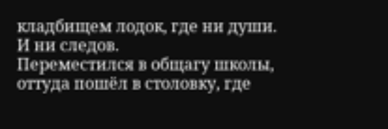кладбищем лодок, где ни души. И ни следов.
Переместился в общагу школы, оттуда пошёл в столовку, где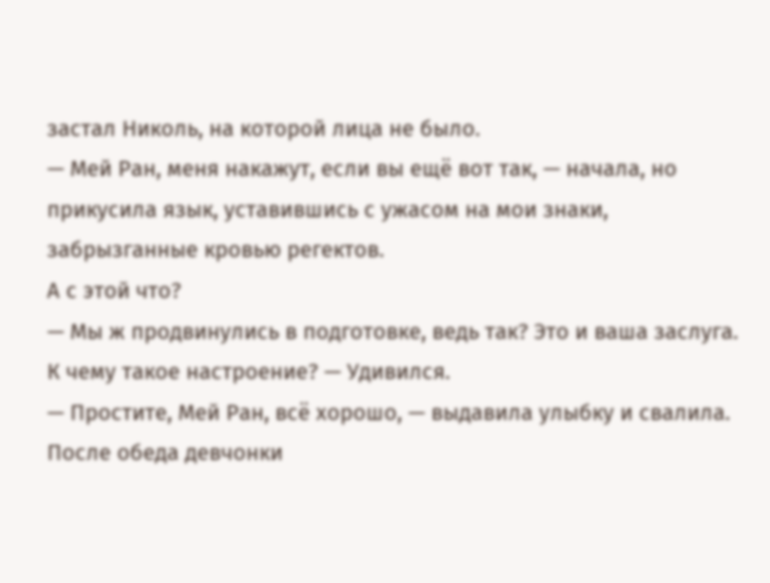застал Николь, на которой лица не было.
— Мей Ран, меня накажут, если вы ещё вот так, — начала, но прикусила язык, уставившись с ужасом на мои знаки, забрызганные кровью регектов.
А с этой что?
— Мы ж продвинулись в подготовке, ведь так? Это и ваша заслуга. К чему такое настроение? — Удивился.
— Простите, Мей Ран, всё хорошо, — выдавила улыбку и свалила.
После обеда девчонки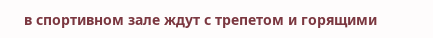в спортивном зале ждут с трепетом и горящими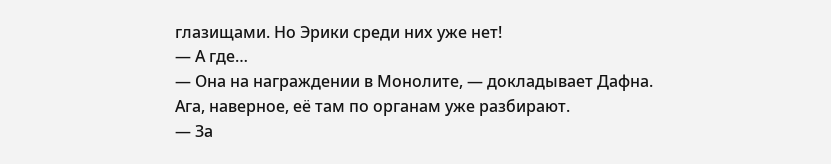глазищами. Но Эрики среди них уже нет!
— А где…
— Она на награждении в Монолите, — докладывает Дафна.
Ага, наверное, её там по органам уже разбирают.
— За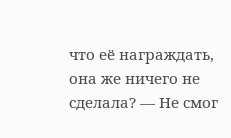что её награждать, она же ничего не сделала? — Не смог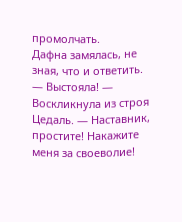промолчать.
Дафна замялась, не зная, что и ответить.
— Выстояла! — Воскликнула из строя Цедаль. — Наставник, простите! Накажите меня за своеволие!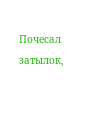Почесал затылок,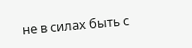не в силах быть с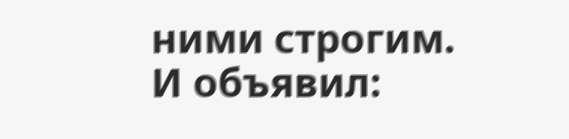ними строгим. И объявил: